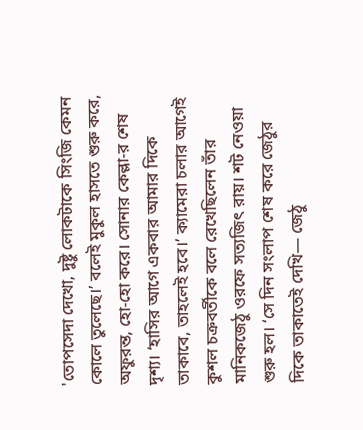'তোপসেদা দেখো, দুষ্টু লোকটাকে সিংজি কেমন কোলে তুলেছে।’ বলেই মুকুল হাসতে শুরু করে, অফুরন্ত, হো-হো করে। সোনার কেল্লা-র শেষ দৃশ্য। ‘হাসির আগে একবার আমার দিকে তাকাবে, তাহলেই হবে।’ ক্যামেরা চলার আগেই কুশল চক্রবর্তীকে বলে রেখেছিলেন তাঁর মানিকজেঠু ওরফে সত্যজিৎ রায়। শট নেওয়া শুরু হল। ‘সে দিন সংলাপ শেষ করে জেঠুর দিকে তাকাতেই দেখি— জেঠু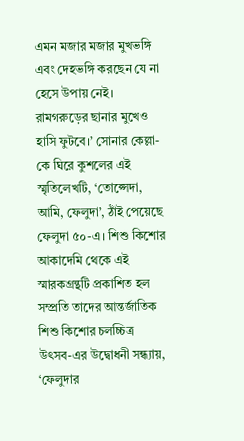এমন মজার মজার মুখভঙ্গি এবং দেহভঙ্গি করছেন যে না হেসে উপায় নেই। রামগরুড়ের ছানার মুখেও হাসি ফুটবে।’ সোনার কেল্লা-কে ঘিরে কুশলের এই স্মৃতিলেখটি, ‘তোপ্সেদা, আমি, ফেলুদা’, ঠাঁই পেয়েছে ফেলুদা ৫০-এ। শিশু কিশোর আকাদেমি থেকে এই স্মারকগ্রন্থটি প্রকাশিত হল সম্প্রতি তাদের আন্তর্জাতিক শিশু কিশোর চলচ্চিত্র উৎসব-এর উদ্বোধনী সন্ধ্যায়, ‘ফেলুদার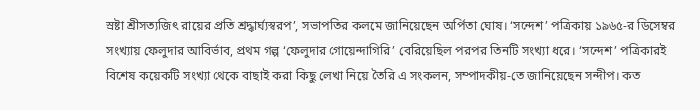স্রষ্টা শ্রীসত্যজিৎ রায়ের প্রতি শ্রদ্ধার্ঘ্যস্বরপ’, সভাপতির কলমে জানিয়েছেন অর্পিতা ঘোষ। ‘সন্দেশ’ পত্রিকায় ১৯৬৫-র ডিসেম্বর সংখ্যায় ফেলুদার আবির্ভাব, প্রথম গল্প ‘ফেলুদার গোয়েন্দাগিরি’ বেরিয়েছিল পরপর তিনটি সংখ্যা ধরে। ‘সন্দেশ’ পত্রিকারই বিশেষ কয়েকটি সংখ্যা থেকে বাছাই করা কিছু লেখা নিয়ে তৈরি এ সংকলন, সম্পাদকীয়-তে জানিয়েছেন সন্দীপ। কত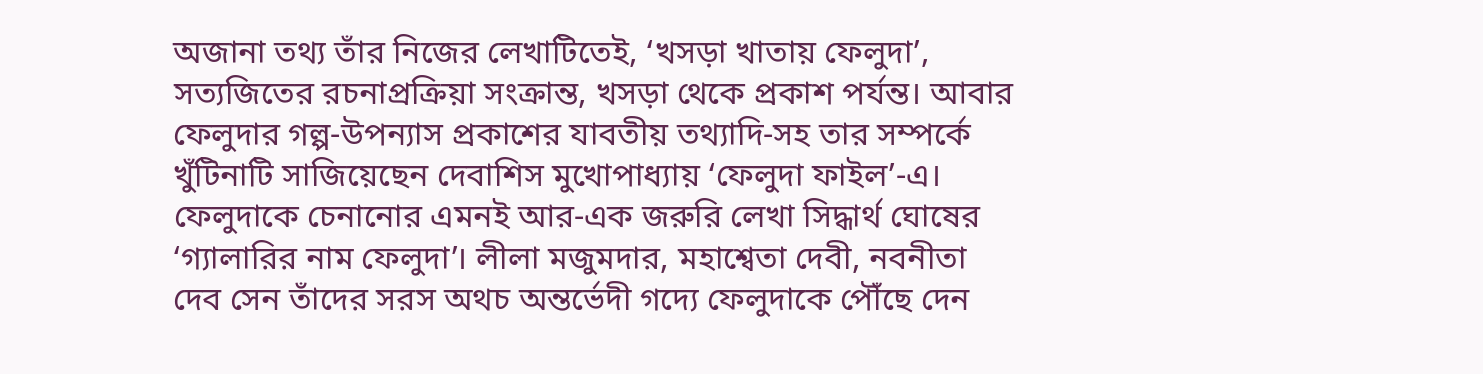অজানা তথ্য তাঁর নিজের লেখাটিতেই, ‘খসড়া খাতায় ফেলুদা’, সত্যজিতের রচনাপ্রক্রিয়া সংক্রান্ত, খসড়া থেকে প্রকাশ পর্যন্ত। আবার ফেলুদার গল্প-উপন্যাস প্রকাশের যাবতীয় তথ্যাদি-সহ তার সম্পর্কে খুঁটিনাটি সাজিয়েছেন দেবাশিস মুখোপাধ্যায় ‘ফেলুদা ফাইল’-এ। ফেলুদাকে চেনানোর এমনই আর-এক জরুরি লেখা সিদ্ধার্থ ঘোষের ‘গ্যালারির নাম ফেলুদা’। লীলা মজুমদার, মহাশ্বেতা দেবী, নবনীতা দেব সেন তাঁদের সরস অথচ অন্তর্ভেদী গদ্যে ফেলুদাকে পৌঁছে দেন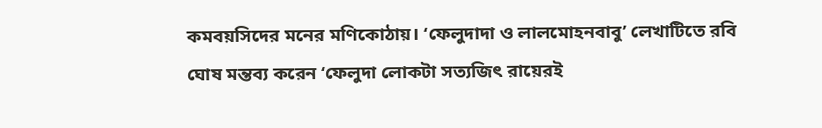কমবয়সিদের মনের মণিকোঠায়। ‘ফেলুদাদা ও লালমোহনবাবু’ লেখাটিতে রবি ঘোষ মন্তব্য করেন ‘ফেলুদা লোকটা সত্যজিৎ রায়েরই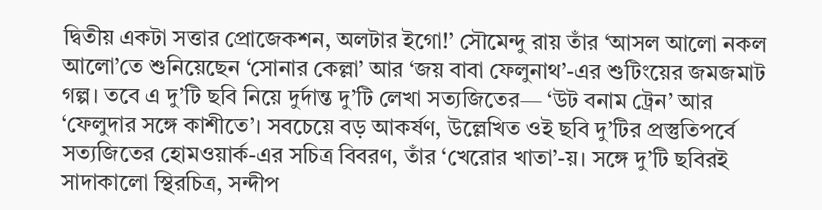দ্বিতীয় একটা সত্তার প্রোজেকশন, অলটার ইগো!’ সৌমেন্দু রায় তাঁর ‘আসল আলো নকল আলো’তে শুনিয়েছেন ‘সোনার কেল্লা’ আর ‘জয় বাবা ফেলুনাথ’-এর শুটিংয়ের জমজমাট গল্প। তবে এ দু’টি ছবি নিয়ে দুর্দান্ত দু’টি লেখা সত্যজিতের— ‘উট বনাম ট্রেন’ আর ‘ফেলুদার সঙ্গে কাশীতে’। সবচেয়ে বড় আকর্ষণ, উল্লেখিত ওই ছবি দু’টির প্রস্তুতিপর্বে সত্যজিতের হোমওয়ার্ক-এর সচিত্র বিবরণ, তাঁর ‘খেরোর খাতা’-য়। সঙ্গে দু’টি ছবিরই সাদাকালো স্থিরচিত্র, সন্দীপ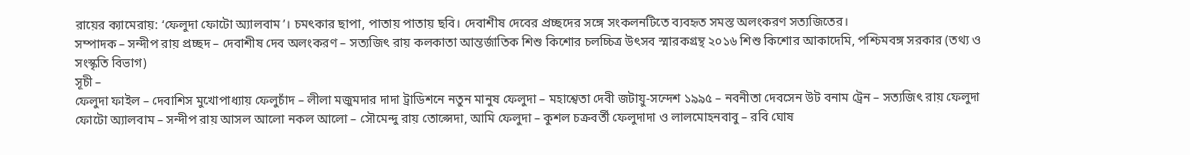রায়ের ক্যামেরায়: ‘ফেলুদা ফোটো অ্যালবাম’। চমৎকার ছাপা, পাতায় পাতায় ছবি। দেবাশীষ দেবের প্রচ্ছদের সঙ্গে সংকলনটিতে ব্যবহৃত সমস্ত অলংকরণ সত্যজিতের।
সম্পাদক – সন্দীপ রায় প্রচ্ছদ – দেবাশীষ দেব অলংকরণ – সত্যজিৎ রায় কলকাতা আন্তর্জাতিক শিশু কিশোর চলচ্চিত্র উৎসব স্মারকগ্রন্থ ২০১৬ শিশু কিশোর আকাদেমি, পশ্চিমবঙ্গ সরকার (তথ্য ও সংস্কৃতি বিভাগ)
সূচী –
ফেলুদা ফাইল – দেবাশিস মুখোপাধ্যায় ফেলুচাঁদ – লীলা মজুমদার দাদা ট্রাডিশনে নতুন মানুষ ফেলুদা – মহাশ্বেতা দেবী জটায়ু-সন্দেশ ১৯৯৫ – নবনীতা দেবসেন উট বনাম ট্রেন – সত্যজিৎ রায় ফেলুদা ফোটো অ্যালবাম – সন্দীপ রায় আসল আলো নকল আলো – সৌমেন্দু রায় তোপ্সেদা, আমি ফেলুদা – কুশল চক্রবর্তী ফেলুদাদা ও লালমোহনবাবু – রবি ঘোষ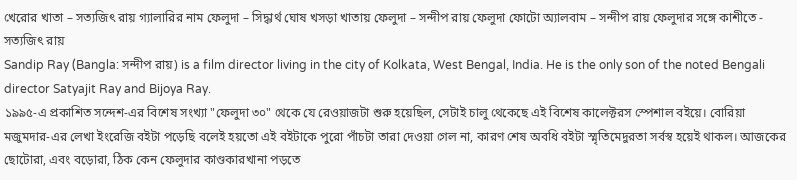খেরোর খাতা – সত্যজিৎ রায় গ্যালারির নাম ফেলুদা – সিদ্ধার্থ ঘোষ খসড়া খাতায় ফেলুদা – সন্দীপ রায় ফেলুদা ফোটো অ্যালবাম – সন্দীপ রায় ফেলুদার সঙ্গে কাশীতে - সত্যজিৎ রায়
Sandip Ray (Bangla: সন্দীপ রায়) is a film director living in the city of Kolkata, West Bengal, India. He is the only son of the noted Bengali director Satyajit Ray and Bijoya Ray.
১৯৯৫-এ প্রকাশিত সন্দেশ-এর বিশেষ সংখ্যা "ফেলুদা ৩০" থেকে যে রেওয়াজটা শুরু হয়েছিল, সেটাই চালু থেকেছে এই বিশেষ কালেক্টরস স্পেশাল বইয়ে। বোরিয়া মজুমদার-এর লেখা ইংরেজি বইটা পড়েছি বলেই হয়তো এই বইটাকে পুরো পাঁচটা তারা দেওয়া গেল না, কারণ শেষ অবধি বইটা স্মৃতিমেদুরতা সর্বস্ব হয়েই থাকল। আজকের ছোটোরা, এবং বড়োরা, ঠিক কেন ফেলুদার কাণ্ডকারখানা পড়তে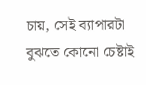চায়, সেই ব্যাপারটা বুঝতে কোনো চেষ্টাই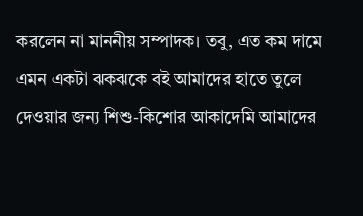করলেন না মাননীয় সম্পাদক। তবু, এত কম দামে এমন একটা ঝকঝকে বই আমাদের হাতে তুলে দেওয়ার জন্য শিশু-কিশোর আকাদেমি আমাদের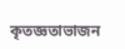কৃতজ্ঞতাভাজন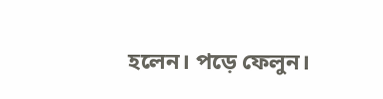হলেন। পড়ে ফেলুন।